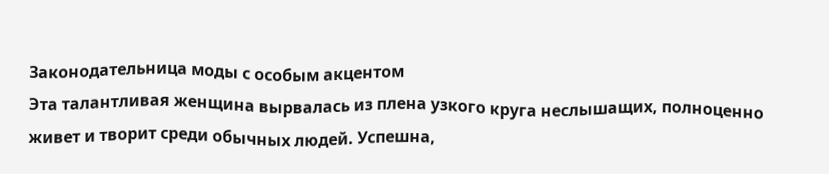Законодательница моды с особым акцентом
Эта талантливая женщина вырвалась из плена узкого круга неслышащих, полноценно живет и творит среди обычных людей. Успешна,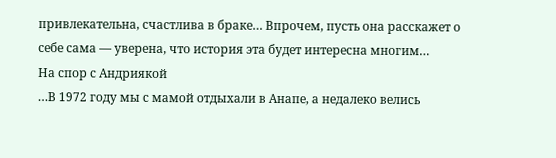привлекательна, счастлива в браке… Впрочем, пусть она расскажет о себе сама — уверена, что история эта будет интересна многим…
На спор с Андриякой
…В 1972 году мы с мамой отдыхали в Анапе, а недалеко велись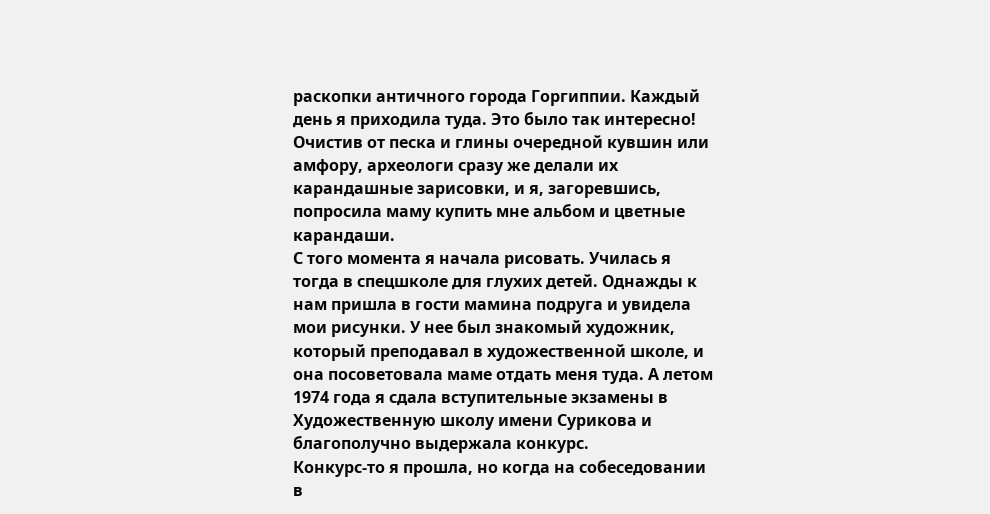раскопки античного города Горгиппии. Каждый день я приходила туда. Это было так интересно! Очистив от песка и глины очередной кувшин или амфору, археологи сразу же делали их карандашные зарисовки, и я, загоревшись, попросила маму купить мне альбом и цветные карандаши.
С того момента я начала рисовать. Училась я тогда в спецшколе для глухих детей. Однажды к нам пришла в гости мамина подруга и увидела мои рисунки. У нее был знакомый художник, который преподавал в художественной школе, и она посоветовала маме отдать меня туда. А летом 1974 года я сдала вступительные экзамены в Художественную школу имени Сурикова и благополучно выдержала конкурс.
Конкурс-то я прошла, но когда на собеседовании в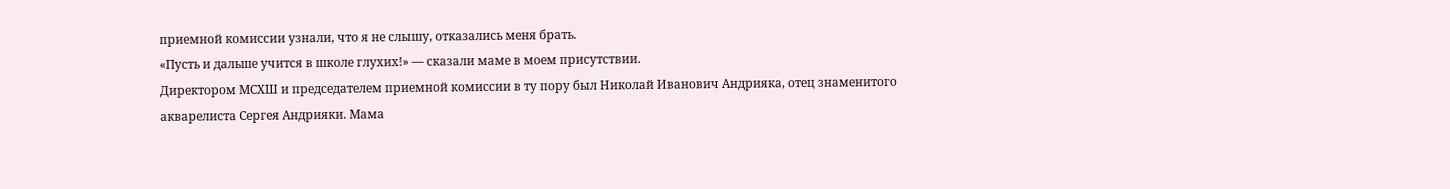приемной комиссии узнали, что я не слышу, отказались меня брать.
«Пусть и дальше учится в школе глухих!» — сказали маме в моем присутствии.
Директором МСХШ и председателем приемной комиссии в ту пору был Николай Иванович Андрияка, отец знаменитого акварелиста Сергея Андрияки. Мама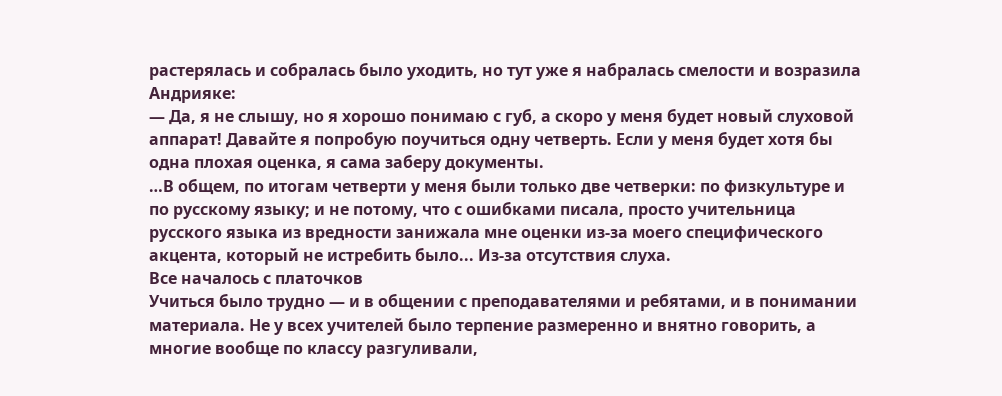растерялась и собралась было уходить, но тут уже я набралась смелости и возразила Андрияке:
— Да, я не слышу, но я хорошо понимаю с губ, а скоро у меня будет новый слуховой аппарат! Давайте я попробую поучиться одну четверть. Если у меня будет хотя бы одна плохая оценка, я сама заберу документы.
…В общем, по итогам четверти у меня были только две четверки: по физкультуре и по русскому языку; и не потому, что с ошибками писала, просто учительница русского языка из вредности занижала мне оценки из-за моего специфического акцента, который не истребить было... Из-за отсутствия слуха.
Все началось с платочков
Учиться было трудно — и в общении с преподавателями и ребятами, и в понимании материала. Не у всех учителей было терпение размеренно и внятно говорить, а многие вообще по классу разгуливали,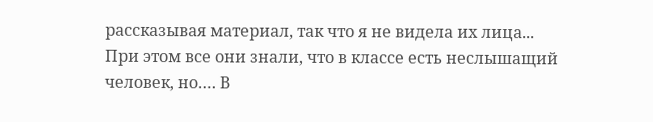рассказывая материал, так что я не видела их лица... При этом все они знали, что в классе есть неслышащий человек, но…. В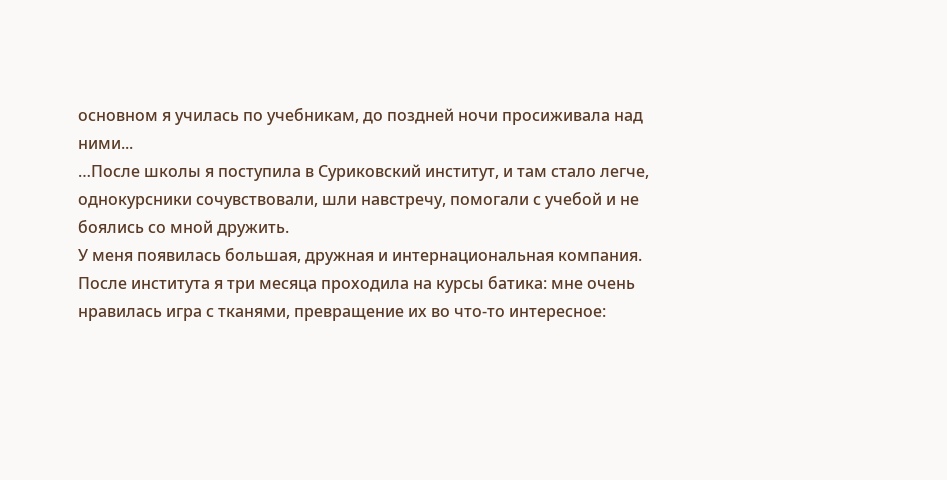основном я училась по учебникам, до поздней ночи просиживала над ними...
…После школы я поступила в Суриковский институт, и там стало легче, однокурсники сочувствовали, шли навстречу, помогали с учебой и не боялись со мной дружить.
У меня появилась большая, дружная и интернациональная компания.
После института я три месяца проходила на курсы батика: мне очень нравилась игра с тканями, превращение их во что-то интересное: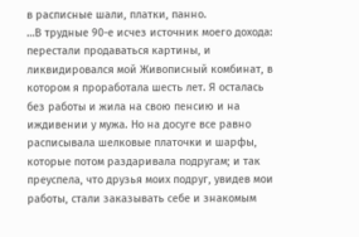в расписные шали, платки, панно.
…В трудные 90-е исчез источник моего дохода: перестали продаваться картины, и ликвидировался мой Живописный комбинат, в котором я проработала шесть лет. Я осталась без работы и жила на свою пенсию и на иждивении у мужа. Но на досуге все равно расписывала шелковые платочки и шарфы, которые потом раздаривала подругам; и так преуспела, что друзья моих подруг, увидев мои работы, стали заказывать себе и знакомым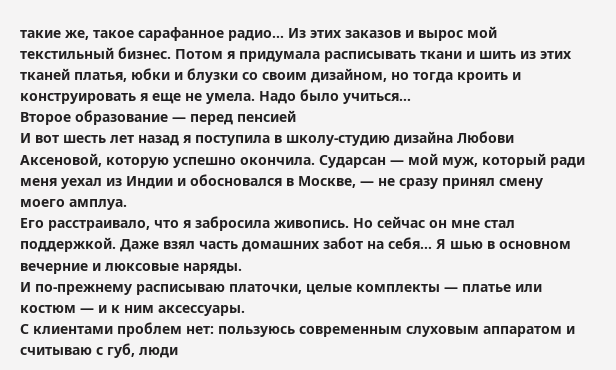такие же, такое сарафанное радио… Из этих заказов и вырос мой текстильный бизнес. Потом я придумала расписывать ткани и шить из этих тканей платья, юбки и блузки со своим дизайном, но тогда кроить и конструировать я еще не умела. Надо было учиться…
Второе образование — перед пенсией
И вот шесть лет назад я поступила в школу-студию дизайна Любови Аксеновой, которую успешно окончила. Сударсан — мой муж, который ради меня уехал из Индии и обосновался в Москве, — не сразу принял смену моего амплуа.
Его расстраивало, что я забросила живопись. Но сейчас он мне стал поддержкой. Даже взял часть домашних забот на себя… Я шью в основном вечерние и люксовые наряды.
И по-прежнему расписываю платочки, целые комплекты — платье или костюм — и к ним аксессуары.
С клиентами проблем нет: пользуюсь современным слуховым аппаратом и считываю с губ, люди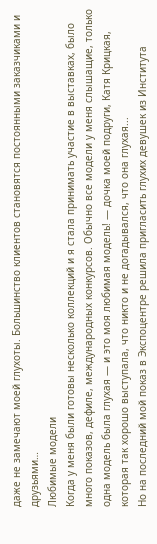даже не замечают моей глухоты. Большинство клиентов становятся постоянными заказчиками и друзьями…
Любимые модели
Когда у меня были готовы несколько коллекций и я стала принимать участие в выставках, было много показов, дефиле, международных конкурсов. Обычно все модели у меня слышащие, только одна модель была глухая — и это моя любимая модель! — дочка моей подруги, Катя Крицкая, которая так хорошо выступала, что никто и не догадывался, что она глухая...
Но на последний мой показ в Экспоцентре решила пригласить глухих девушек из Института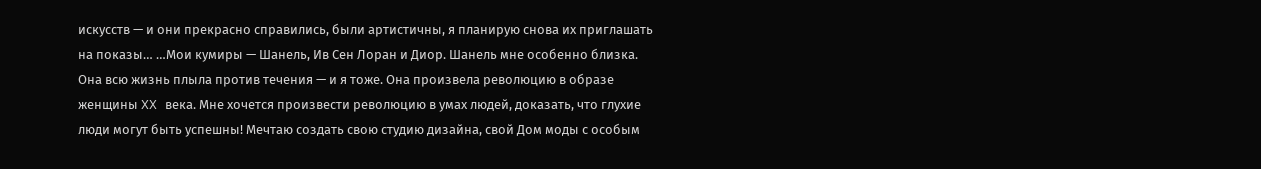искусств — и они прекрасно справились, были артистичны, я планирую снова их приглашать на показы… …Мои кумиры — Шанель, Ив Сен Лоран и Диор. Шанель мне особенно близка. Она всю жизнь плыла против течения — и я тоже. Она произвела революцию в образе женщины XX века. Мне хочется произвести революцию в умах людей, доказать, что глухие люди могут быть успешны! Мечтаю создать свою студию дизайна, свой Дом моды с особым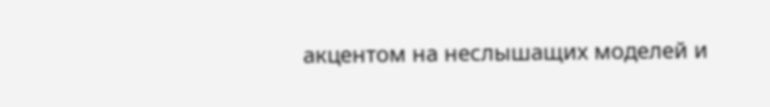акцентом на неслышащих моделей и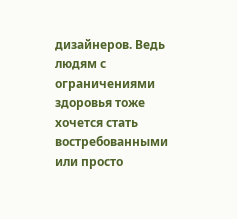дизайнеров. Ведь людям с ограничениями здоровья тоже хочется стать востребованными или просто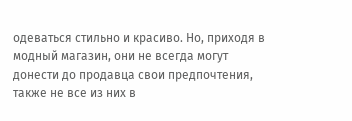одеваться стильно и красиво. Но, приходя в модный магазин, они не всегда могут донести до продавца свои предпочтения, также не все из них в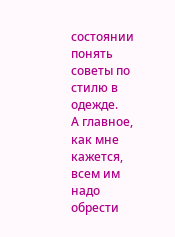состоянии понять советы по стилю в одежде.
А главное, как мне кажется, всем им надо обрести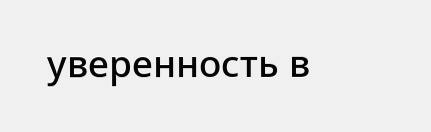уверенность в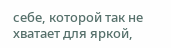себе, которой так не хватает для яркой,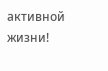активной жизни!